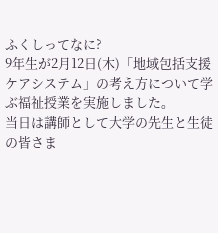ふくしってなに?
9年生が2月12日(木)「地域包括支援ケアシステム」の考え方について学ぶ福祉授業を実施しました。
当日は講師として大学の先生と生徒の皆さま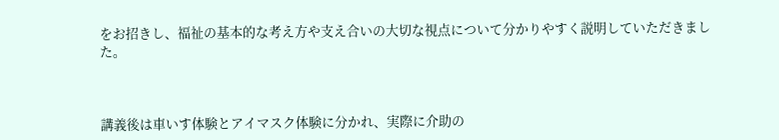をお招きし、福祉の基本的な考え方や支え合いの大切な視点について分かりやすく説明していただきました。



講義後は車いす体験とアイマスク体験に分かれ、実際に介助の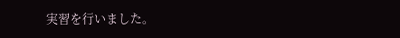実習を行いました。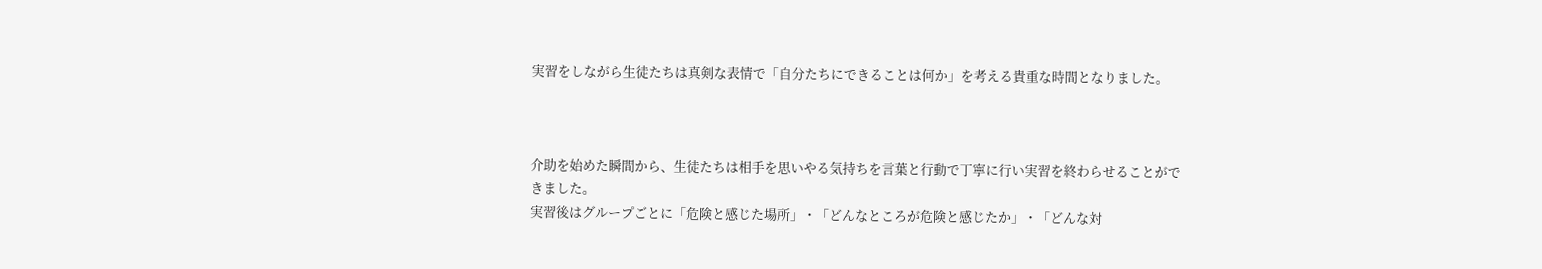実習をしながら生徒たちは真剣な表情で「自分たちにできることは何か」を考える貴重な時間となりました。



介助を始めた瞬間から、生徒たちは相手を思いやる気持ちを言葉と行動で丁寧に行い実習を終わらせることができました。
実習後はグループごとに「危険と感じた場所」・「どんなところが危険と感じたか」・「どんな対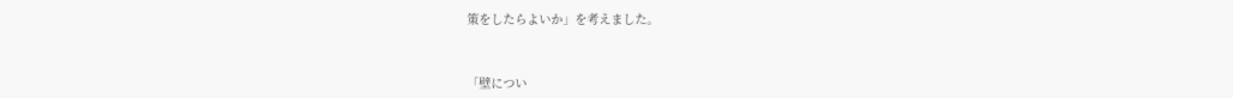策をしたらよいか」を考えました。



「壁につい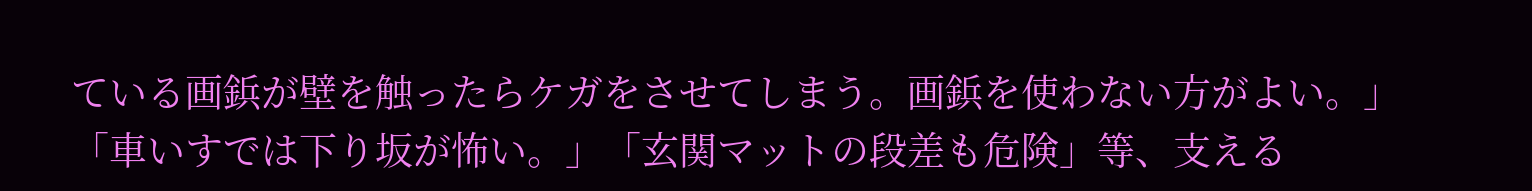ている画鋲が壁を触ったらケガをさせてしまう。画鋲を使わない方がよい。」「車いすでは下り坂が怖い。」「玄関マットの段差も危険」等、支える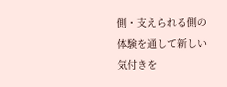側・支えられる側の体験を通して新しい気付きを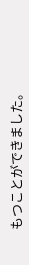もつことができました。